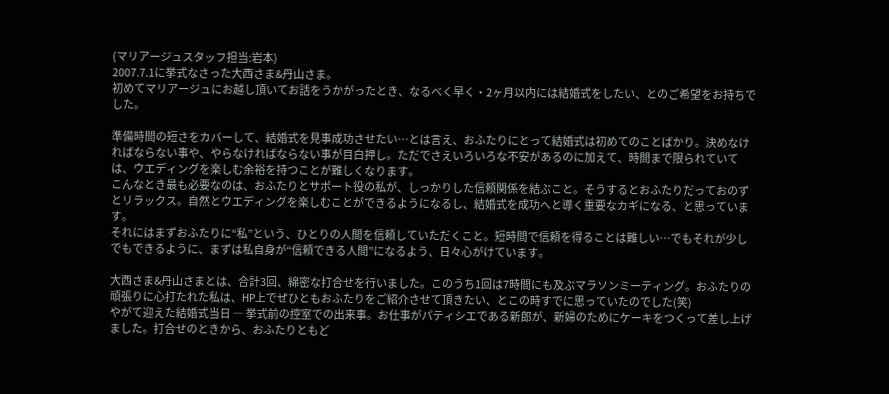(マリアージュスタッフ担当:岩本)
2007.7.1に挙式なさった大西さま&丹山さま。
初めてマリアージュにお越し頂いてお話をうかがったとき、なるべく早く・2ヶ月以内には結婚式をしたい、とのご希望をお持ちでした。

準備時間の短さをカバーして、結婚式を見事成功させたい…とは言え、おふたりにとって結婚式は初めてのことばかり。決めなければならない事や、やらなければならない事が目白押し。ただでさえいろいろな不安があるのに加えて、時間まで限られていては、ウエディングを楽しむ余裕を持つことが難しくなります。
こんなとき最も必要なのは、おふたりとサポート役の私が、しっかりした信頼関係を結ぶこと。そうするとおふたりだっておのずとリラックス。自然とウエディングを楽しむことができるようになるし、結婚式を成功へと導く重要なカギになる、と思っています。
それにはまずおふたりに“私”という、ひとりの人間を信頼していただくこと。短時間で信頼を得ることは難しい…でもそれが少しでもできるように、まずは私自身が“信頼できる人間”になるよう、日々心がけています。

大西さま&丹山さまとは、合計3回、綿密な打合せを行いました。このうち1回は7時間にも及ぶマラソンミーティング。おふたりの頑張りに心打たれた私は、HP上でぜひともおふたりをご紹介させて頂きたい、とこの時すでに思っていたのでした(笑)
やがて迎えた結婚式当日 ― 挙式前の控室での出来事。お仕事がパティシエである新郎が、新婦のためにケーキをつくって差し上げました。打合せのときから、おふたりともど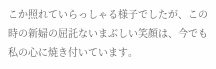こか照れていらっしゃる様子でしたが、この時の新婦の屈託ないまぶしい笑顔は、今でも私の心に焼き付いています。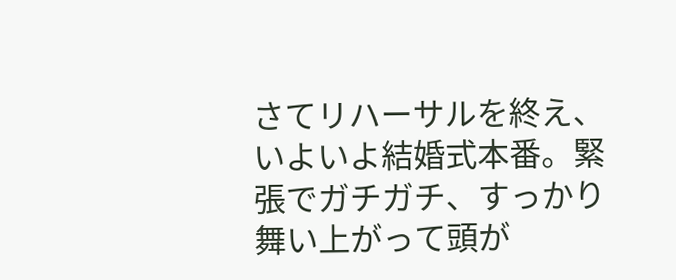さてリハーサルを終え、いよいよ結婚式本番。緊張でガチガチ、すっかり舞い上がって頭が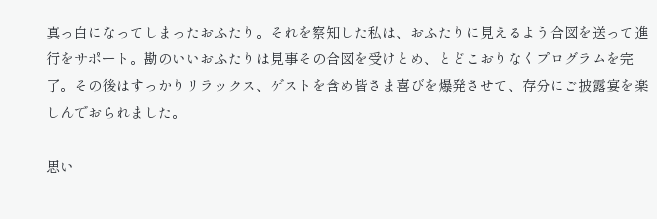真っ白になってしまったおふたり。それを察知した私は、おふたりに見えるよう合図を送って進行をサポート。勘のいいおふたりは見事その合図を受けとめ、とどこおりなくプログラムを完了。その後はすっかりリラックス、ゲストを含め皆さま喜びを爆発させて、存分にご披露宴を楽しんでおられました。

思い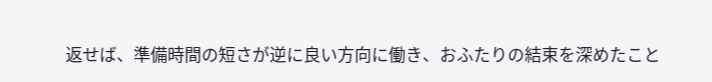返せば、準備時間の短さが逆に良い方向に働き、おふたりの結束を深めたこと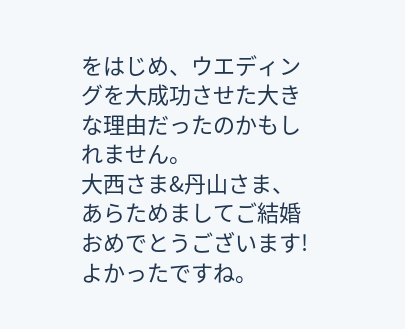をはじめ、ウエディングを大成功させた大きな理由だったのかもしれません。
大西さま&丹山さま、あらためましてご結婚おめでとうございます!
よかったですね。